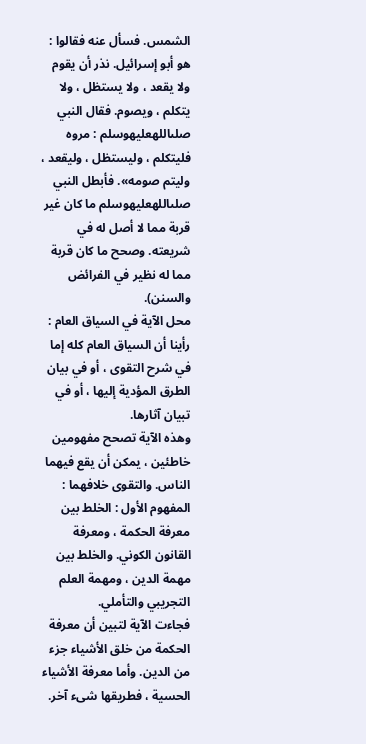الشمس. فسأل عنه فقالوا : هو أبو إسرائيل. نذر أن يقوم ولا يقعد ، ولا يستظل ، ولا يتكلم ، ويصوم. فقال النبي صلىاللهعليهوسلم : مروه فليتكلم ، وليستظل ، وليقعد ، وليتم صومه». فأبطل النبي صلىاللهعليهوسلم ما كان غير قربة مما لا أصل له في شريعته. وصحح ما كان قربة مما له نظير في الفرائض والسنن).
محل الآية في السياق العام :
رأينا أن السياق العام كله إما في شرح التقوى ، أو في بيان الطرق المؤدية إليها ، أو في تبيان آثارها.
وهذه الآية تصحح مفهومين خاطئين ، يمكن أن يقع فيهما الناس. والتقوى خلافهما :
المفهوم الأول : الخلط بين معرفة الحكمة ، ومعرفة القانون الكوني. والخلط بين مهمة الدين ، ومهمة العلم التجريبي والتأملي.
فجاءت الآية لتبين أن معرفة الحكمة من خلق الأشياء جزء من الدين. وأما معرفة الأشياء الحسية ، فطريقها شىء آخر.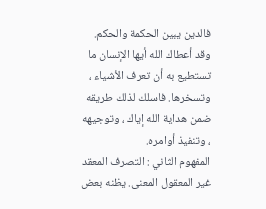فالدين يبين الحكمة والحكم. وقد أعطاك الله أيها الإنسان ما تستطيع به أن تعرف الأشياء ، وتسخرها. فاسلك لذلك طريقه ضمن هداية الله إياك ، وتوجيهه ، وتنفيذ أوامره.
المفهوم الثاني : التصرف المعقد غير المعقول المعنى. يظنه بعض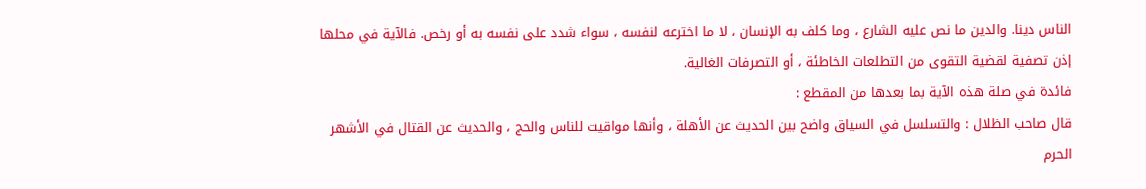الناس دينا. والدين ما نص عليه الشارع ، وما كلف به الإنسان ، لا ما اخترعه لنفسه ، سواء شدد على نفسه به أو رخص. فالآية في محلها إذن تصفية لقضية التقوى من التطلعات الخاطئة ، أو التصرفات الغالية.
فائدة في صلة هذه الآية بما بعدها من المقطع :
قال صاحب الظلال : والتسلسل في السياق واضح بين الحديث عن الأهلة ، وأنها مواقيت للناس والحج ، والحديث عن القتال في الأشهر الحرم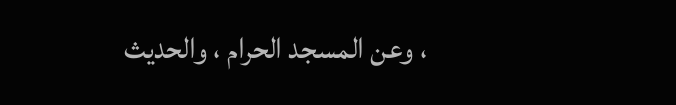، وعن المسجد الحرام ، والحديث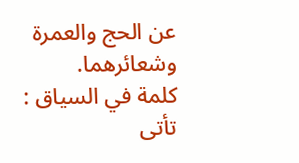عن الحج والعمرة وشعائرهما.
كلمة في السياق :
تأتى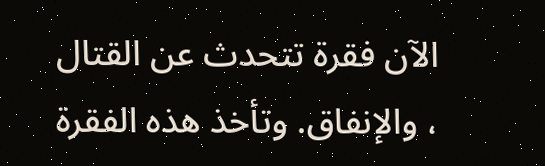الآن فقرة تتحدث عن القتال ، والإنفاق. وتأخذ هذه الفقرة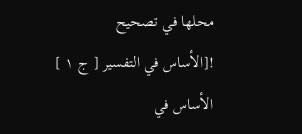محلها في تصحيح
![الأساس في التفسير [ ج ١ ] الأساس في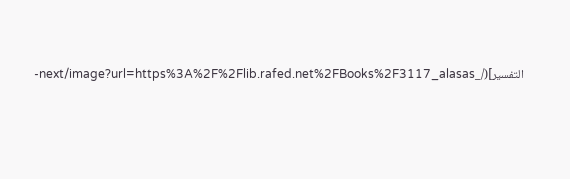التفسير](/_next/image?url=https%3A%2F%2Flib.rafed.net%2FBooks%2F3117_alasas-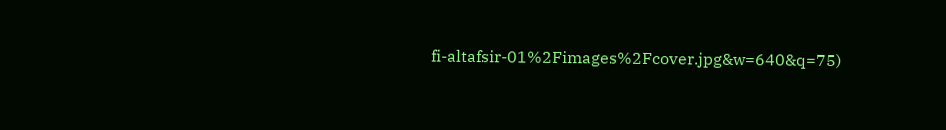fi-altafsir-01%2Fimages%2Fcover.jpg&w=640&q=75)